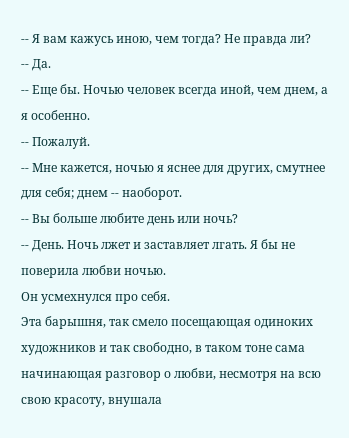-- Я вам кажусь иною, чем тогда? Не правда ли?
-- Да.
-- Еще бы. Ночью человек всегда иной, чем днем, а я особенно.
-- Пожалуй.
-- Мне кажется, ночью я яснее для других, смутнее для себя; днем -- наоборот.
-- Вы больше любите день или ночь?
-- День. Ночь лжет и заставляет лгать. Я бы не поверила любви ночью.
Он усмехнулся про себя.
Эта барышня, так смело посещающая одиноких художников и так свободно, в таком тоне сама начинающая разговор о любви, несмотря на всю свою красоту, внушала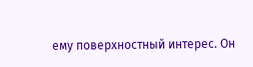ему поверхностный интерес. Он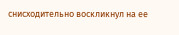снисходительно воскликнул на ее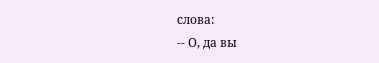слова:
-- О, да вы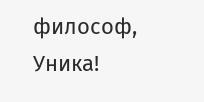философ, Уника!